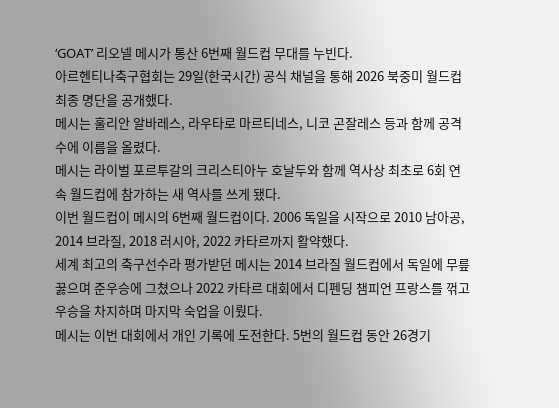‘GOAT’ 리오넬 메시가 통산 6번째 월드컵 무대를 누빈다.
아르헨티나축구협회는 29일(한국시간) 공식 채널을 통해 2026 북중미 월드컵 최종 명단을 공개했다.
메시는 훌리안 알바레스, 라우타로 마르티네스, 니코 곤잘레스 등과 함께 공격수에 이름을 올렸다.
메시는 라이벌 포르투갈의 크리스티아누 호날두와 함께 역사상 최초로 6회 연속 월드컵에 참가하는 새 역사를 쓰게 됐다.
이번 월드컵이 메시의 6번째 월드컵이다. 2006 독일을 시작으로 2010 남아공, 2014 브라질, 2018 러시아, 2022 카타르까지 활약했다.
세계 최고의 축구선수라 평가받던 메시는 2014 브라질 월드컵에서 독일에 무릎 꿇으며 준우승에 그쳤으나 2022 카타르 대회에서 디펜딩 챔피언 프랑스를 꺾고 우승을 차지하며 마지막 숙업을 이뤘다.
메시는 이번 대회에서 개인 기록에 도전한다. 5번의 월드컵 동안 26경기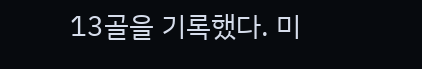13골을 기록했다. 미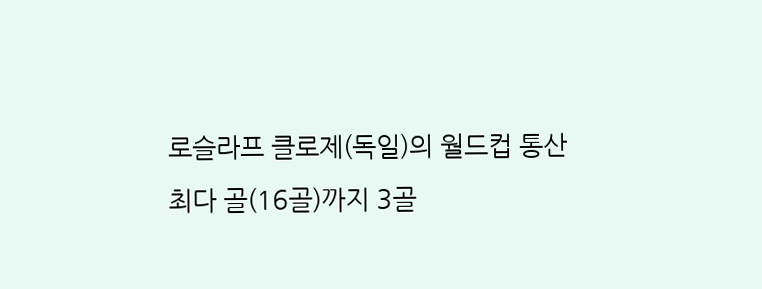로슬라프 클로제(독일)의 월드컵 통산 최다 골(16골)까지 3골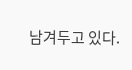남겨두고 있다.